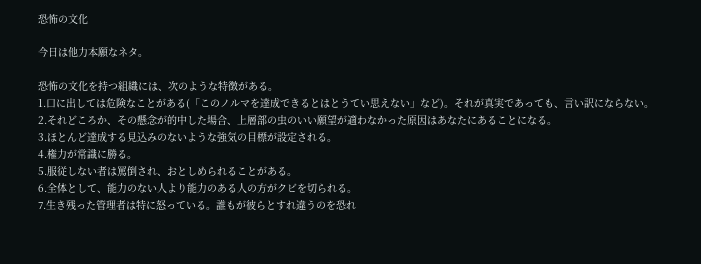恐怖の文化

今日は他力本願なネタ。

恐怖の文化を持つ組織には、次のような特徴がある。
1.口に出しては危険なことがある(「このノルマを達成できるとはとうてい思えない」など)。それが真実であっても、言い訳にならない。
2.それどころか、その懸念が的中した場合、上層部の虫のいい願望が適わなかった原因はあなたにあることになる。
3.ほとんど達成する見込みのないような強気の目標が設定される。
4.権力が常識に勝る。
5.服従しない者は罵倒され、おとしめられることがある。
6.全体として、能力のない人より能力のある人の方がクビを切られる。
7.生き残った管理者は特に怒っている。誰もが彼らとすれ違うのを恐れ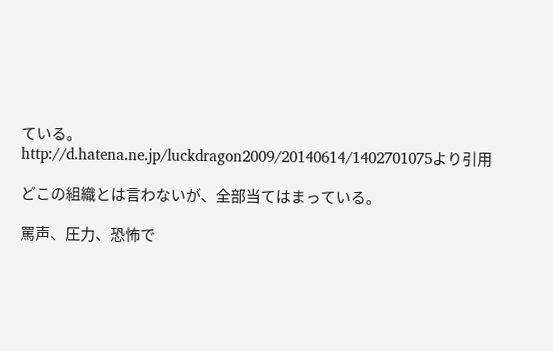ている。
http://d.hatena.ne.jp/luckdragon2009/20140614/1402701075より引用

どこの組織とは言わないが、全部当てはまっている。

罵声、圧力、恐怖で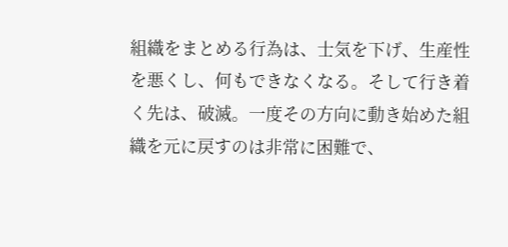組織をまとめる行為は、士気を下げ、生産性を悪くし、何もできなくなる。そして行き着く先は、破滅。一度その方向に動き始めた組織を元に戻すのは非常に困難で、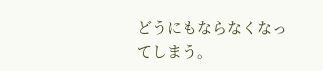どうにもならなくなってしまう。